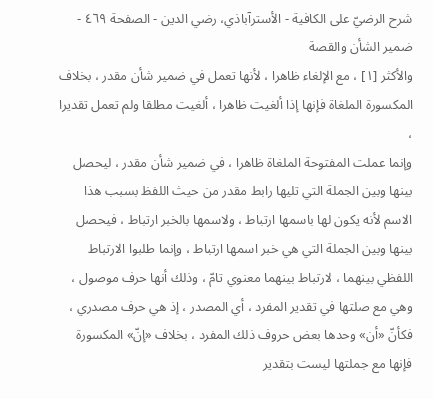شرح الرضيّ على الكافية - الأسترآباذي، رضي الدين - الصفحة ٤٦٩ - ضمير الشأن والقصة
والأكثر [١] ، مع الإلغاء ظاهرا ، لأنها تعمل في ضمير شأن مقدر ، بخلاف المكسورة الملغاة فإنها إذا ألغيت ظاهرا ، ألغيت مطلقا ولم تعمل تقديرا ،
وإنما عملت المفتوحة الملغاة ظاهرا ، في ضمير شأن مقدر ، ليحصل بينها وبين الجملة التي تليها رابط مقدر من حيث اللفظ بسبب هذا الاسم لأنه يكون لها باسمها ارتباط ، ولاسمها بالخبر ارتباط ، فيحصل بينها وبين الجملة التي هي خبر اسمها ارتباط ، وإنما طلبوا الارتباط اللفظي بينهما ، لارتباط بينهما معنوي تامّ ، وذلك أنها حرف موصول ، وهي مع صلتها في تقدير المفرد ، أي المصدر ، إذ هي حرف مصدري ، فكأنّ «أن» وحدها بعض حروف ذلك المفرد ، بخلاف «إنّ» المكسورة فإنها مع جملتها ليست بتقدير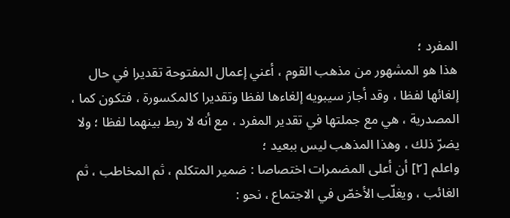المفرد ؛
هذا هو المشهور من مذهب القوم ، أعني إعمال المفتوحة تقديرا في حال إلغائها لفظا ، وقد أجاز سيبويه إلغاءها لفظا وتقديرا كالمكسورة ، فتكون كما ، المصدرية ، هي مع جملتها في تقدير المفرد ، مع أنه لا ربط بينهما لفظا ؛ ولا يضرّ ذلك ، وهذا المذهب ليس ببعيد ؛
واعلم [٢] أن أعلى المضمرات اختصاصا : ضمير المتكلم ، ثم المخاطب ، ثم الغائب ، ويغلّب الأخصّ في الاجتماع ، نحو :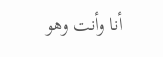أنا وأنت وهو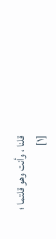قلنا ، وأنت وهو قلتما ؛
[١]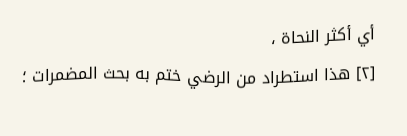أي أكثر النحاة ،
[٢] هذا استطراد من الرضي ختم به بحث المضمرات ؛